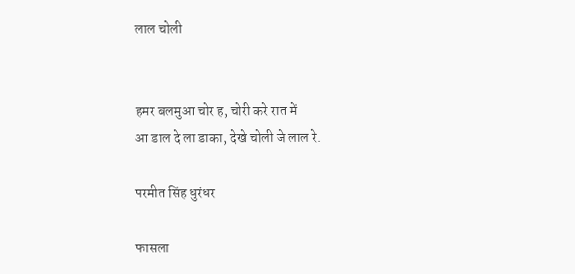लाल चोली


हमर बलमुआ चोर ह, चोरी करे रात में
आ डाल दे ला डाका, देखे चोली जे लाल रे.

परमीत सिंह धुरंधर

फासला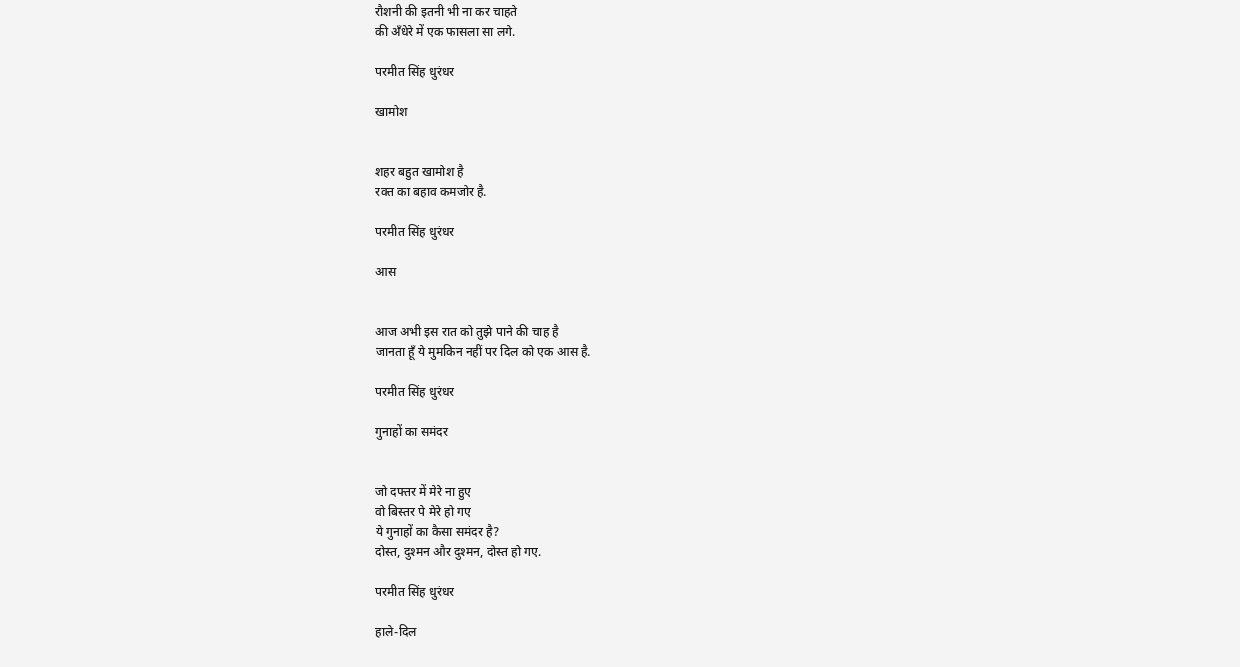रौशनी की इतनी भी ना कर चाहते
की अँधेरे में एक फासला सा लगे.

परमीत सिंह धुरंधर

खामोश


शहर बहुत खामोश है
रक्त का बहाव कमजोर है.

परमीत सिंह धुरंधर

आस


आज अभी इस रात को तुझे पाने की चाह है
जानता हूँ ये मुमकिन नहीं पर दिल को एक आस है.

परमीत सिंह धुरंधर

गुनाहों का समंदर


जो दफ्तर में मेरे ना हुए
वो बिस्तर पे मेरे हो गए
ये गुनाहों का कैसा समंदर है?
दोस्त, दुश्मन और दुश्मन, दोस्त हो गए.

परमीत सिंह धुरंधर

हाले-दिल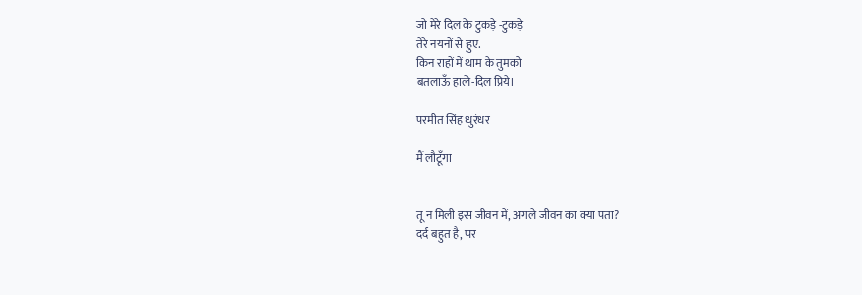जो मेरे दिल के टुकड़े -टुकड़े
तेरे नयनों से हुए.
किन राहों में थाम के तुमको
बतलाऊँ हाले-दिल प्रिये।

परमीत सिंह धुरंधर

मैं लौटूँगा


तू न मिली इस जीवन में, अगले जीवन का क्या पता?
दर्द बहुत है, पर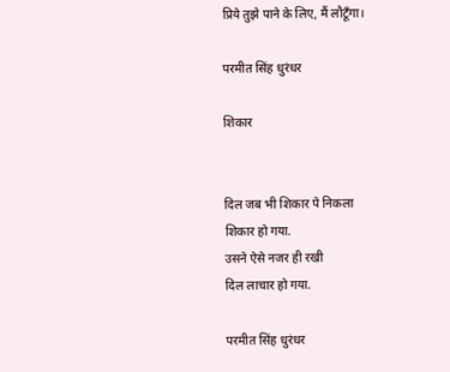प्रिये तुझे पाने के लिए, मैं लौटूँगा।

परमीत सिंह धुरंधर

शिकार


दिल जब भी शिकार पे निकला
शिकार हो गया.
उसने ऐसे नजर ही रखी
दिल लाचार हो गया.

परमीत सिंह धुरंधर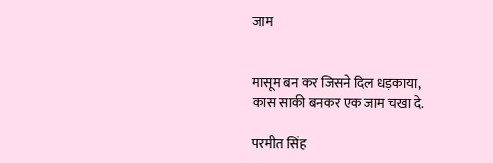जाम


मासूम बन कर जिसने दिल धड़काया,
कास साकी बनकर एक जाम चखा दे.

परमीत सिंह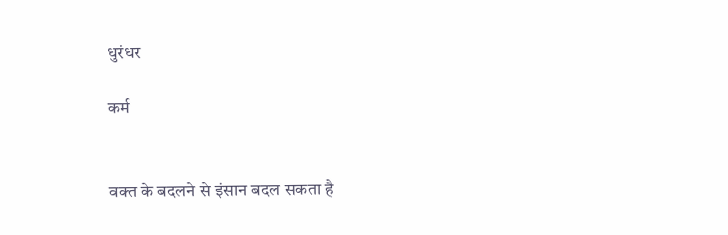धुरंधर

कर्म


वक्त के बदलने से इंसान बदल सकता है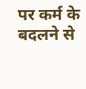पर कर्म के बदलने से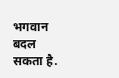भगवान बदल सकता है.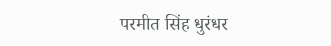परमीत सिंह धुरंधर